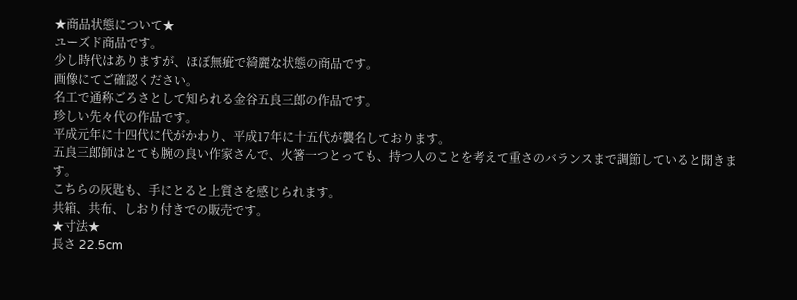★商品状態について★
ユーズド商品です。
少し時代はありますが、ほぼ無疵で綺麗な状態の商品です。
画像にてご確認ください。
名工で通称ごろさとして知られる金谷五良三郎の作品です。
珍しい先々代の作品です。
平成元年に十四代に代がかわり、平成17年に十五代が襲名しております。
五良三郎師はとても腕の良い作家さんで、火箸一つとっても、持つ人のことを考えて重さのバランスまで調節していると聞きます。
こちらの灰匙も、手にとると上質さを感じられます。
共箱、共布、しおり付きでの販売です。
★寸法★
長さ 22.5cm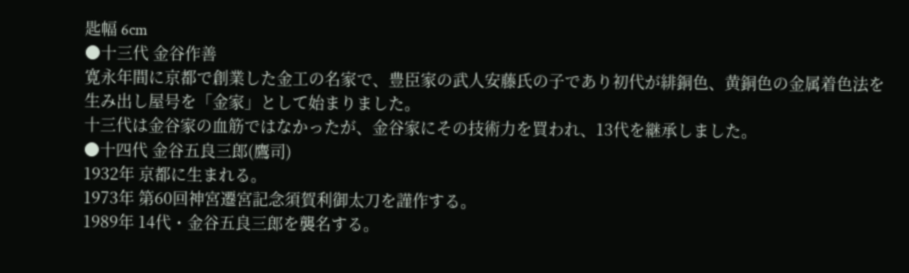匙幅 6cm
●十三代 金谷作善
寛永年間に京都で創業した金工の名家で、豊臣家の武人安藤氏の子であり初代が緋銅色、黄銅色の金属着色法を生み出し屋号を「金家」として始まりました。
十三代は金谷家の血筋ではなかったが、金谷家にその技術力を買われ、13代を継承しました。
●十四代 金谷五良三郎(鷹司)
1932年 京都に生まれる。
1973年 第60回神宮遷宮記念須賀利御太刀を謹作する。
1989年 14代・金谷五良三郎を襲名する。